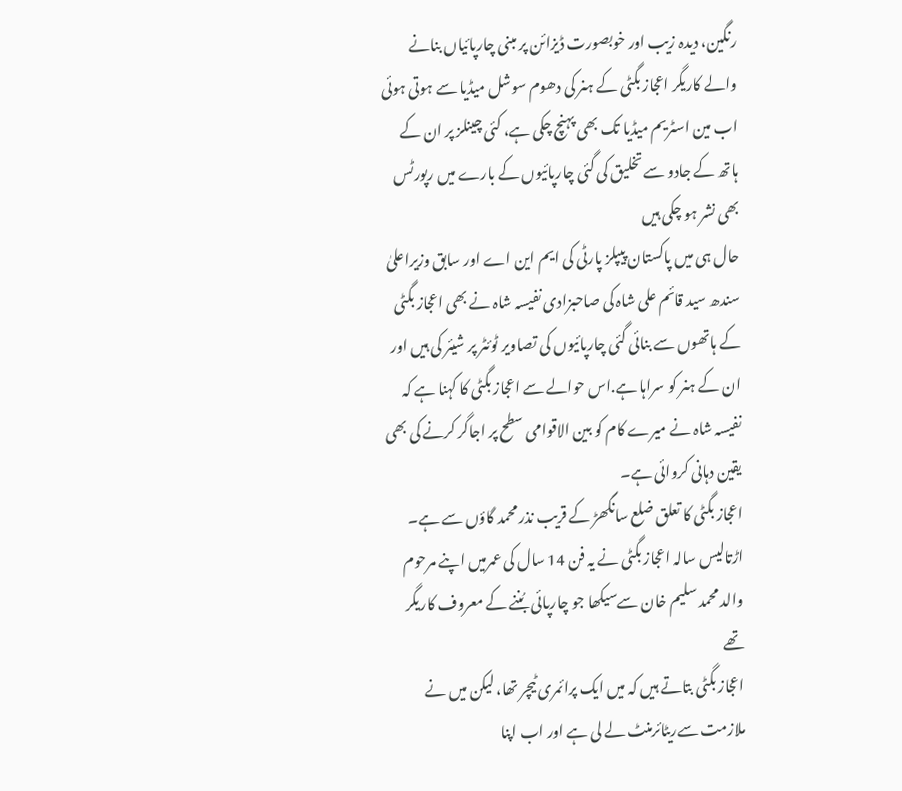رنگین، دیدہ زیب اور خوبصورت ڈیزائن پر مبنی چارپائیاں بنانے والے کاریگر اعجاز بگٹی کے ہنر کی دھوم سوشل میڈیا سے ہوتی ہوئی اب مین اسٹریم میڈیا تک بھی پہنچ چکی ہے، کئی چینلز پر ان کے ہاتھ کے جادو سے تخلیق کی گئی چارپائیوں کے بارے میں رپورٹس بھی نشر ہو چکی ہیں
حال ہی میں پاکستان پیپلز پارٹی کی ایم این اے اور سابق وزیراعلیٰ سندھ سید قائم علی شاہ کی صاحبزادی نفیسہ شاہ نے بھی اعجاز بگٹی کے ہاتھوں سے بنائی گئی چارپائیوں کی تصاویر ٹوئٹر پر شیئر کی ہیں اور ان کے ہنر کو سراہا ہے.اس حوالے سے اعجاز بگٹی کا کہنا ہے کہ نفیسہ شاہ نے میرے کام کو بین الاقوامی سطح پر اجاگر کرنے کی بھی یقین دہانی کروائی ہے۔
اعجاز بگٹی کا تعلق ضلع سانگھڑ کے قریب نذر محمد گاؤں سے ہے۔ اڑتالیس سالہ اعجاز بگٹی نے یہ فن 14 سال کی عمرمیں اپنے مرحوم والد محمد سلیم خان سےسیکھا جو چارپائی بُننے کے معروف کاریگر تھے
اعجاز بگٹی بتاتے ہیں کہ میں ایک پرائمری ٹیچر تھا، لیکن میں نے ملازمت سےریٹائرمنٹ لے لی ہے اور اب اپنا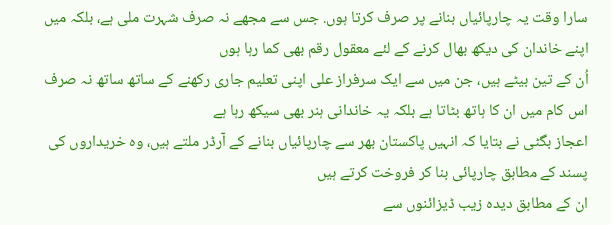سارا وقت یہ چارپائیاں بنانے پر صرف کرتا ہوں. جس سے مجھے نہ صرف شہرت ملی ہے، بلکہ میں اپنے خاندان کی دیکھ بھال کرنے کے لئے معقول رقم بھی کما رہا ہوں
اُن کے تین بیٹے ہیں، جن میں سے ایک سرفراز علی اپنی تعلیم جاری رکھنے کے ساتھ ساتھ نہ صرف اس کام میں ان کا ہاتھ بٹاتا ہے بلکہ یہ خاندانی ہنر بھی سیکھ رہا ہے
اعجاز بگٹی نے بتایا کہ انہیں پاکستان بھر سے چارپائیاں بنانے کے آرڈر ملتے ہیں، وہ خریداروں کی پسند کے مطابق چارپائی بنا کر فروخت کرتے ہیں
ان کے مطابق دیدہ زیب ڈیزائنوں سے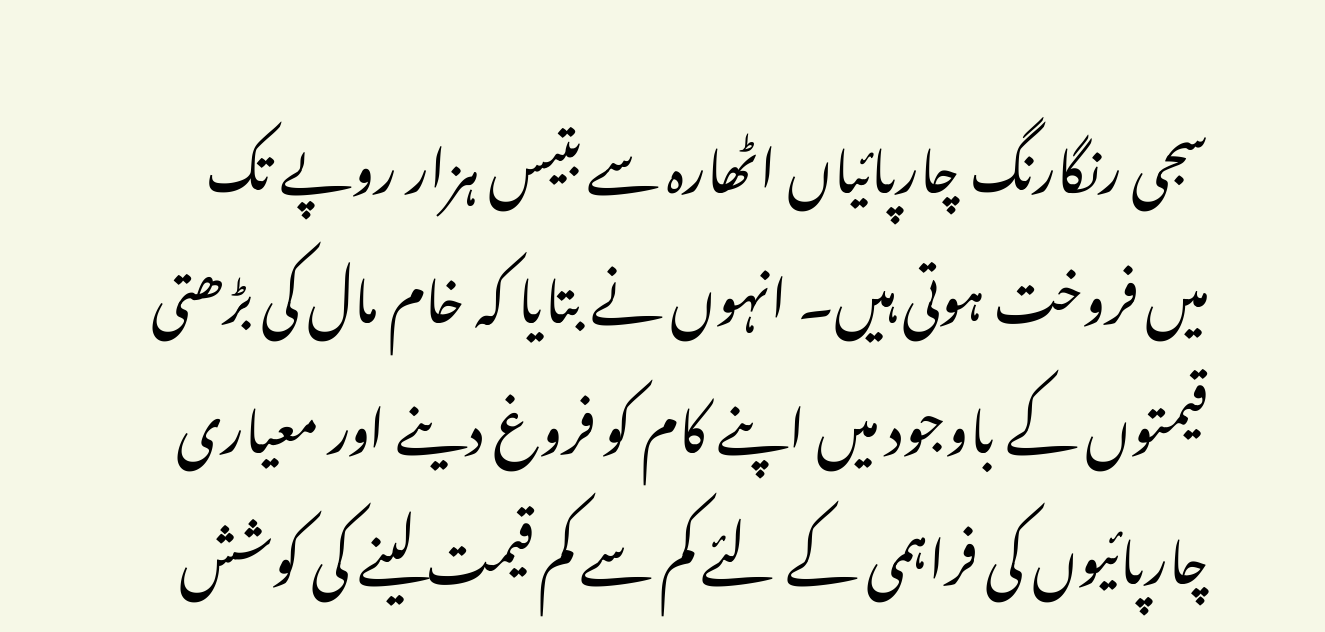سجی رنگارنگ چارپائیاں اٹھارہ سے بتیس ہزار روپے تک میں فروخت ہوتی ہیں۔ انہوں نے بتایا کہ خام مال کی بڑھتی قیمتوں کے باوجود میں اپنے کام کو فروغ دینے اور معیاری چارپائیوں کی فراہمی کے لئے کم سے کم قیمت لینے کی کوشش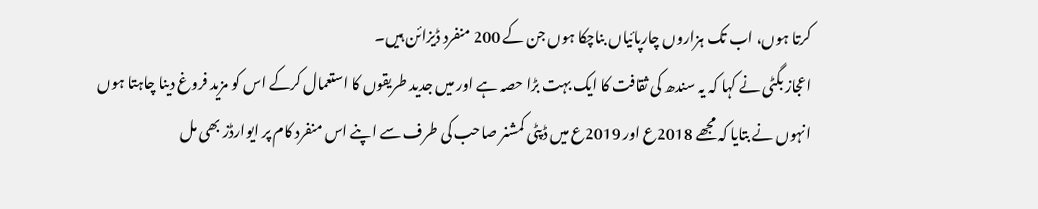کرتا ہوں، اب تک ہزاروں چارپائیاں بناچکا ہوں جن کے 200 منفرد ڈیزائن ہیں۔
اعجاز بگٹی نے کہا کہ یہ سندھ کی ثقافت کا ایک بہت بڑا حصہ ہے اور میں جدید طریقوں کا استعمال کرکے اس کو مزید فروغ دینا چاہتا ہوں
انہوں نے بتایا کہ مجھے 2018ع اور 2019ع میں ڈپٹی کمشنر صاحب کی طرف سے اپنے اس منفرد کام پر ایوارڈز بھی مل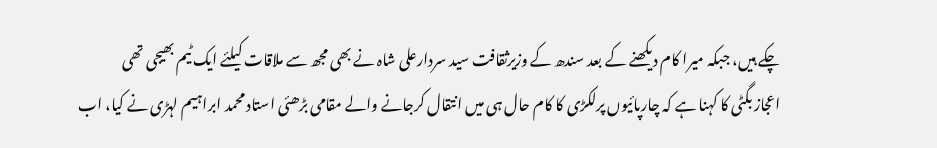چکے ہیں، جبکہ میرا کام دیکھنے کے بعد سندھ کے وزیرثقافت سید سردارعلی شاہ نے بھی مجھ سے ملاقات کیلئے ایک ٹیم بھیجی تھی
اعجاز بگٹی کا کہنا ہے کہ چارپائیوں پرلکڑی کا کام حال ہی میں انتقال کرجانے والے مقامی بڑھئی استاد محمد ابراہیم لہڑی نے کیا، اب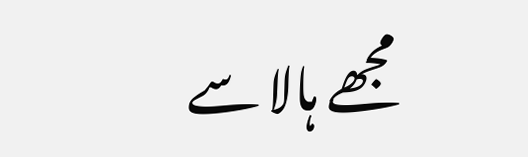مجھے ہالا سے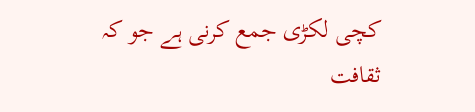کچی لکڑی جمع کرنی ہے جو کہ ثقافت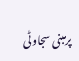پرمبنی سجاوٹی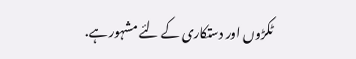ٹکڑوں اور دستکاری کے لئے مشہور ہے.